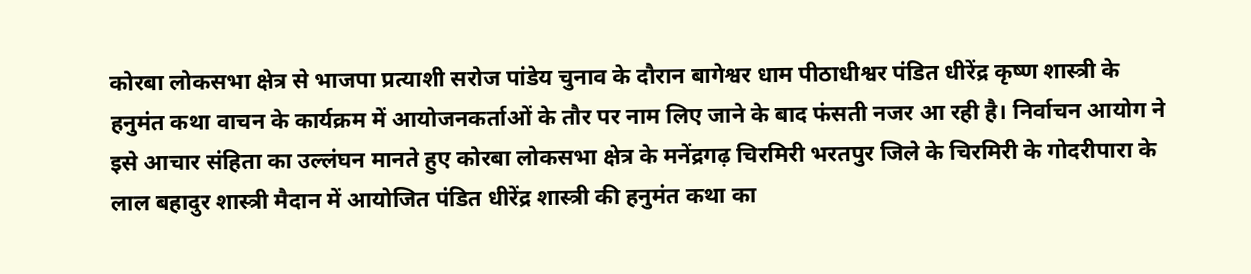कोरबा लोकसभा क्षेत्र से भाजपा प्रत्याशी सरोज पांडेय चुनाव के दौरान बागेश्वर धाम पीठाधीश्वर पंडित धीरेंद्र कृष्ण शास्त्री के हनुमंत कथा वाचन के कार्यक्रम में आयोजनकर्ताओं के तौर पर नाम लिए जाने के बाद फंसती नजर आ रही है। निर्वाचन आयोग ने इसे आचार संहिता का उल्लंघन मानते हुए कोरबा लोकसभा क्षेत्र के मनेंद्रगढ़ चिरमिरी भरतपुर जिले के चिरमिरी के गोदरीपारा के लाल बहादुर शास्त्री मैदान में आयोजित पंडित धीरेंद्र शास्त्री की हनुमंत कथा का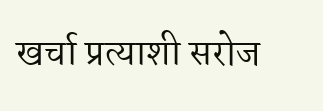खर्चा प्रत्याशी सरोज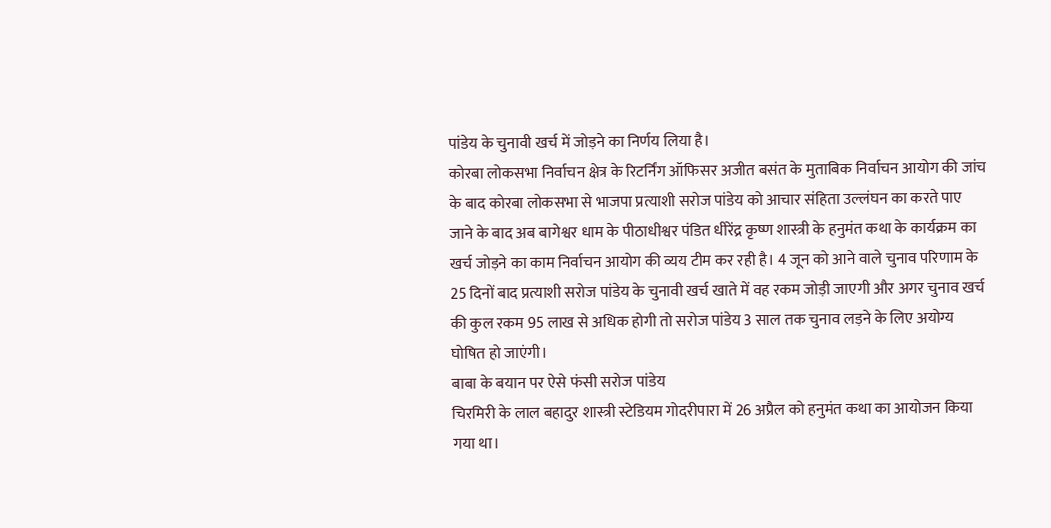पांडेय के चुनावी खर्च में जोड़ने का निर्णय लिया है।
कोरबा लोकसभा निर्वाचन क्षेत्र के रिटर्निंग ऑफिसर अजीत बसंत के मुताबिक निर्वाचन आयोग की जांच के बाद कोरबा लोकसभा से भाजपा प्रत्याशी सरोज पांडेय को आचार संहिता उल्लंघन का करते पाए जाने के बाद अब बागेश्वर धाम के पीठाधीश्वर पंडित धीरेंद्र कृष्ण शास्त्री के हनुमंत कथा के कार्यक्रम का खर्च जोड़ने का काम निर्वाचन आयोग की व्यय टीम कर रही है। 4 जून को आने वाले चुनाव परिणाम के 25 दिनों बाद प्रत्याशी सरोज पांडेय के चुनावी खर्च खाते में वह रकम जोड़ी जाएगी और अगर चुनाव खर्च की कुल रकम 95 लाख से अधिक होगी तो सरोज पांडेय 3 साल तक चुनाव लड़ने के लिए अयोग्य घोषित हो जाएंगी।
बाबा के बयान पर ऐसे फंसी सरोज पांडेय
चिरमिरी के लाल बहादुर शास्त्री स्टेडियम गोदरीपारा में 26 अप्रैल को हनुमंत कथा का आयोजन किया गया था।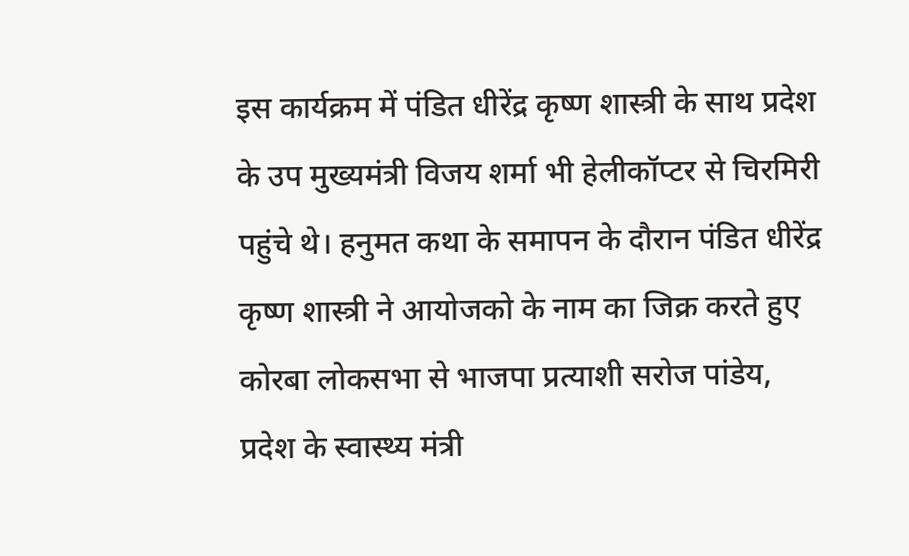इस कार्यक्रम में पंडित धीरेंद्र कृष्ण शास्त्री के साथ प्रदेश के उप मुख्यमंत्री विजय शर्मा भी हेलीकॉप्टर से चिरमिरी पहुंचे थे। हनुमत कथा के समापन के दौरान पंडित धीरेंद्र कृष्ण शास्त्री ने आयोजको के नाम का जिक्र करते हुए कोरबा लोकसभा से भाजपा प्रत्याशी सरोज पांडेय, प्रदेश के स्वास्थ्य मंत्री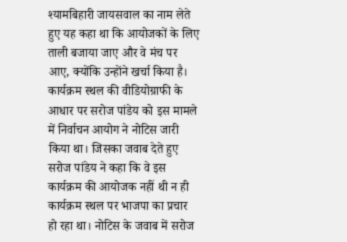श्यामबिहारी जायसवाल का नाम लेते हुए यह कहा था कि आयोजकों के लिए ताली बजाया जाए और वे मंच पर आए, क्योंकि उन्होंने खर्चा किया है।
कार्यक्रम स्थल की वीडियोग्राफी के आधार पर सरोज पांडेय को इस मामले में निर्वाचन आयोग ने नोटिस जारी किया था। जिसका जवाब देते हुए सरोज पांडेय ने कहा कि वे इस कार्यक्रम की आयोजक नहीं थी न ही कार्यक्रम स्थल पर भाजपा का प्रचार हो रहा था। नोटिस के जवाब में सरोज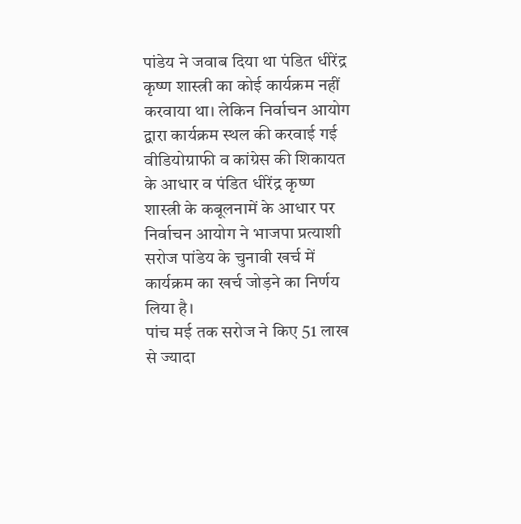पांडेय ने जवाब दिया था पंडित धीरेंद्र कृष्ण शास्त्री का कोई कार्यक्रम नहीं करवाया था। लेकिन निर्वाचन आयोग द्वारा कार्यक्रम स्थल की करवाई गई वीडियोग्राफी व कांग्रेस की शिकायत के आधार व पंडित धीरेंद्र कृष्ण शास्त्री के कबूलनामें के आधार पर निर्वाचन आयोग ने भाजपा प्रत्याशी सरोज पांडेय के चुनावी खर्च में कार्यक्रम का खर्च जोड़ने का निर्णय लिया है।
पांच मई तक सरोज ने किए 51 लाख से ज्यादा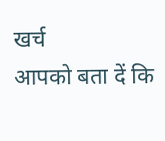खर्च
आपको बता दें कि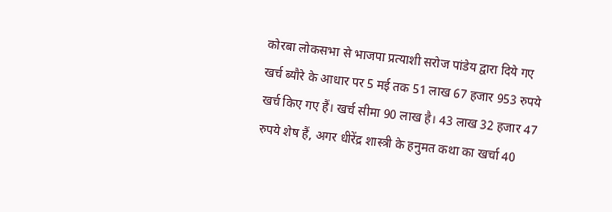कोरबा लोकसभा से भाजपा प्रत्याशी सरोज पांडेय द्वारा दिये गए खर्च ब्यौरे के आधार पर 5 मई तक 51 लाख 67 हजार 953 रुपये खर्च किए गए हैं। खर्च सीमा 90 लाख है। 43 लाख 32 हजार 47 रुपये शेष हैं, अगर धीरेंद्र शास्त्री के हनुमत कथा का खर्चा 40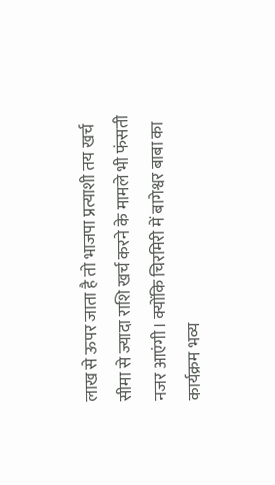लाख से ऊपर जाता है तो भाजपा प्रत्याशी तय खर्च सीमा से ज्यादा राशि खर्च करने के मामले भी फंसती नजर आएंगी। क्योंकि चिरमिरी में बागेश्वर बाबा का कार्यक्रम भव्य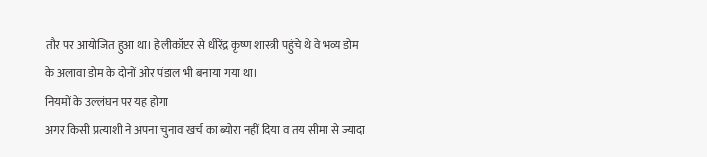तौर पर आयोजित हुआ था। हेलीकॉप्टर से धीरेंद्र कृष्ण शास्त्री पहुंचे थे वे भव्य डोम के अलावा डोम के दोनों ओर पंडाल भी बनाया गया था।
नियमों के उल्लंघन पर यह होगा
अगर किसी प्रत्याशी ने अपना चुनाव खर्च का ब्योरा नहीं दिया व तय सीमा से ज्यादा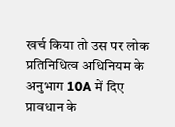खर्च किया तो उस पर लोक प्रतिनिधित्व अधिनियम के अनुभाग 10A में दिए प्रावधान के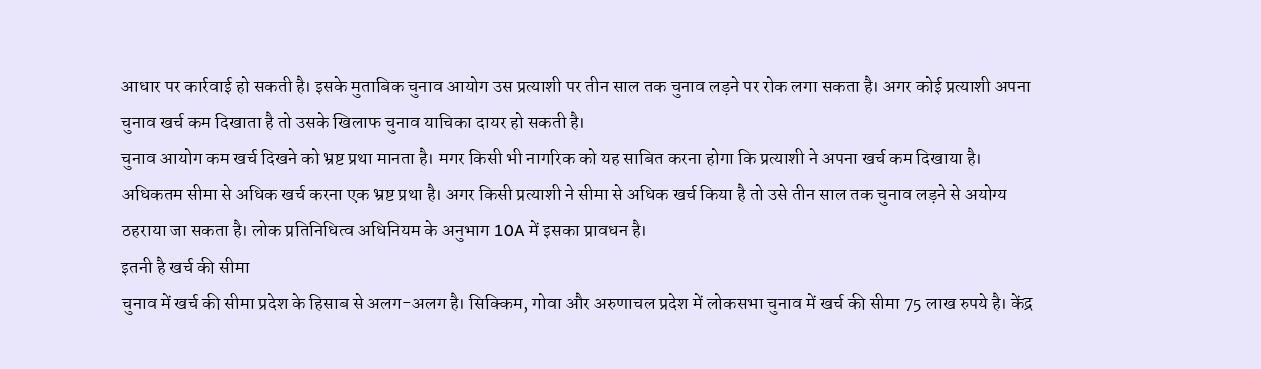आधार पर कार्रवाई हो सकती है। इसके मुताबिक चुनाव आयोग उस प्रत्याशी पर तीन साल तक चुनाव लड़ने पर रोक लगा सकता है। अगर कोई प्रत्याशी अपना चुनाव खर्च कम दिखाता है तो उसके खिलाफ चुनाव याचिका दायर हो सकती है।
चुनाव आयोग कम खर्च दिखने को भ्रष्ट प्रथा मानता है। मगर किसी भी नागरिक को यह साबित करना होगा कि प्रत्याशी ने अपना खर्च कम दिखाया है। अधिकतम सीमा से अधिक खर्च करना एक भ्रष्ट प्रथा है। अगर किसी प्रत्याशी ने सीमा से अधिक खर्च किया है तो उसे तीन साल तक चुनाव लड़ने से अयोग्य ठहराया जा सकता है। लोक प्रतिनिधित्व अधिनियम के अनुभाग 10A में इसका प्रावधन है।
इतनी है खर्च की सीमा
चुनाव में खर्च की सीमा प्रदेश के हिसाब से अलग-अलग है। सिक्किम, गोवा और अरुणाचल प्रदेश में लोकसभा चुनाव में खर्च की सीमा 75 लाख रुपये है। केंद्र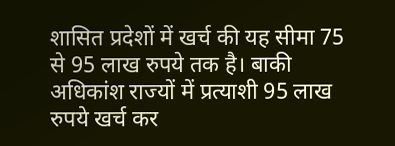शासित प्रदेशों में खर्च की यह सीमा 75 से 95 लाख रुपये तक है। बाकी अधिकांश राज्यों में प्रत्याशी 95 लाख रुपये खर्च कर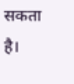सकता है।